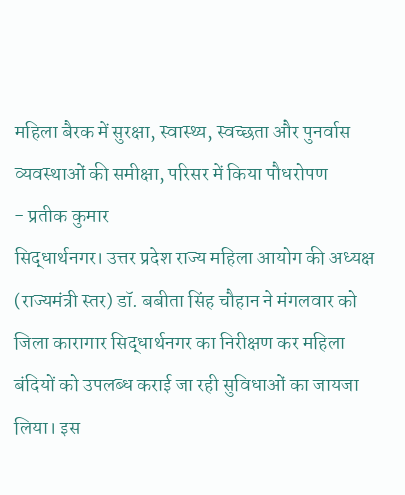महिला बैरक में सुरक्षा, स्वास्थ्य, स्वच्छता और पुनर्वास व्यवस्थाओं की समीक्षा, परिसर में किया पौधरोपण
- प्रतीक कुमार
सिद्धार्थनगर। उत्तर प्रदेश राज्य महिला आयोग की अध्यक्ष (राज्यमंत्री स्तर) डॉ. बबीता सिंह चौहान ने मंगलवार को जिला कारागार सिद्धार्थनगर का निरीक्षण कर महिला बंदियों को उपलब्ध कराई जा रही सुविधाओं का जायजा लिया। इस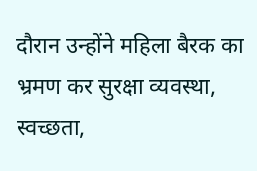दौरान उन्होंने महिला बैरक का भ्रमण कर सुरक्षा व्यवस्था, स्वच्छता,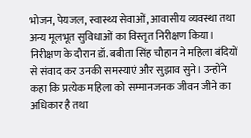भोजन, पेयजल, स्वास्थ्य सेवाओं, आवासीय व्यवस्था तथा अन्य मूलभूत सुविधाओं का विस्तृत निरीक्षण किया।
निरीक्षण के दौरान डॉ. बबीता सिंह चौहान ने महिला बंदियों से संवाद कर उनकी समस्याएं और सुझाव सुने। उन्होंने कहा कि प्रत्येक महिला को सम्मानजनक जीवन जीने का अधिकार है तथा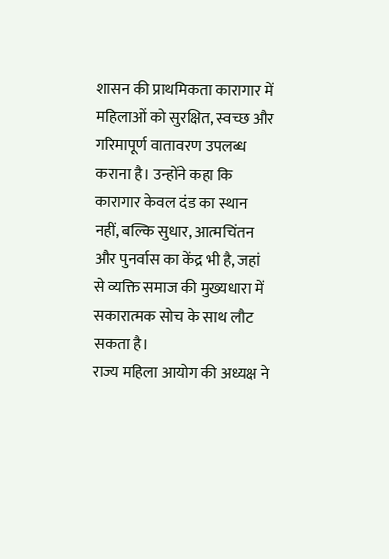शासन की प्राथमिकता कारागार में महिलाओं को सुरक्षित, स्वच्छ और गरिमापूर्ण वातावरण उपलब्ध कराना है। उन्होंने कहा कि कारागार केवल दंड का स्थान नहीं, बल्कि सुधार, आत्मचिंतन और पुनर्वास का केंद्र भी है, जहां से व्यक्ति समाज की मुख्यधारा में सकारात्मक सोच के साथ लौट सकता है।
राज्य महिला आयोग की अध्यक्ष ने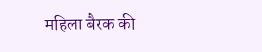महिला बैरक की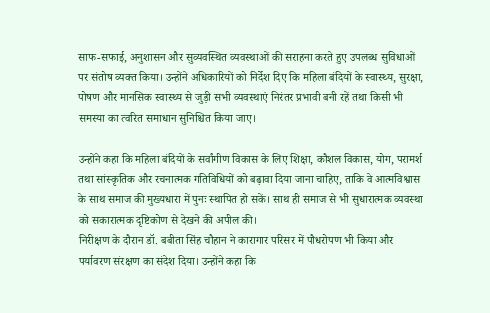साफ-सफाई, अनुशासन और सुव्यवस्थित व्यवस्थाओं की सराहना करते हुए उपलब्ध सुविधाओं पर संतोष व्यक्त किया। उन्होंने अधिकारियों को निर्देश दिए कि महिला बंदियों के स्वास्थ्य, सुरक्षा, पोषण और मानसिक स्वास्थ्य से जुड़ी सभी व्यवस्थाएं निरंतर प्रभावी बनी रहें तथा किसी भी समस्या का त्वरित समाधान सुनिश्चित किया जाए।

उन्होंने कहा कि महिला बंदियों के सर्वांगीण विकास के लिए शिक्षा, कौशल विकास, योग, परामर्श तथा सांस्कृतिक और रचनात्मक गतिविधियों को बढ़ावा दिया जाना चाहिए, ताकि वे आत्मविश्वास के साथ समाज की मुख्यधारा में पुनः स्थापित हो सकें। साथ ही समाज से भी सुधारात्मक व्यवस्था को सकारात्मक दृष्टिकोण से देखने की अपील की।
निरीक्षण के दौरान डॉ. बबीता सिंह चौहान ने कारागार परिसर में पौधरोपण भी किया और पर्यावरण संरक्षण का संदेश दिया। उन्होंने कहा कि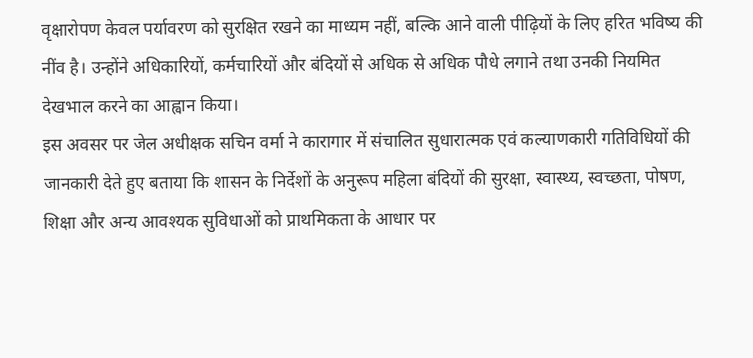वृक्षारोपण केवल पर्यावरण को सुरक्षित रखने का माध्यम नहीं, बल्कि आने वाली पीढ़ियों के लिए हरित भविष्य की नींव है। उन्होंने अधिकारियों, कर्मचारियों और बंदियों से अधिक से अधिक पौधे लगाने तथा उनकी नियमित देखभाल करने का आह्वान किया।
इस अवसर पर जेल अधीक्षक सचिन वर्मा ने कारागार में संचालित सुधारात्मक एवं कल्याणकारी गतिविधियों की जानकारी देते हुए बताया कि शासन के निर्देशों के अनुरूप महिला बंदियों की सुरक्षा, स्वास्थ्य, स्वच्छता, पोषण, शिक्षा और अन्य आवश्यक सुविधाओं को प्राथमिकता के आधार पर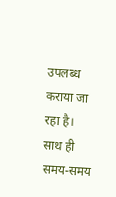उपलब्ध कराया जा रहा है। साथ ही समय-समय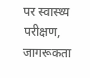पर स्वास्थ्य परीक्षण, जागरूकता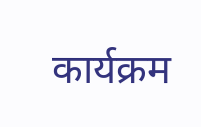कार्यक्रम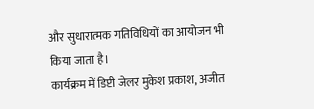और सुधारात्मक गतिविधियों का आयोजन भी किया जाता है।
कार्यक्रम में डिप्टी जेलर मुकेश प्रकाश, अजीत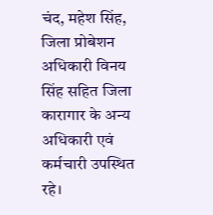चंद, महेश सिंह, जिला प्रोबेशन अधिकारी विनय सिंह सहित जिला कारागार के अन्य अधिकारी एवं कर्मचारी उपस्थित रहे।